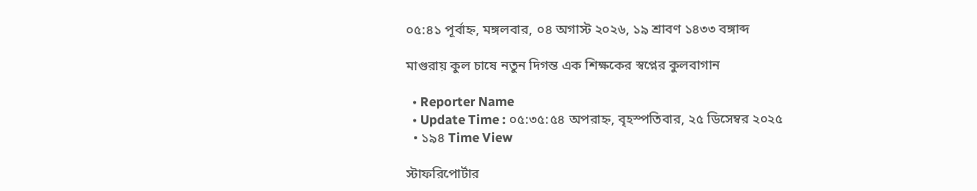০৫:৪১ পূর্বাহ্ন, মঙ্গলবার, ০৪ অগাস্ট ২০২৬, ১৯ শ্রাবণ ১৪৩৩ বঙ্গাব্দ

মাগুরায় কুল চাষে নতুন দিগন্ত এক শিক্ষকের স্বপ্নের কুলবাগান

  • Reporter Name
  • Update Time : ০৫:৩৫:৫৪ অপরাহ্ন, বৃহস্পতিবার, ২৫ ডিসেম্বর ২০২৫
  • ১৯৪ Time View

স্টাফরিপোর্টার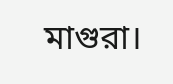মাগুরা।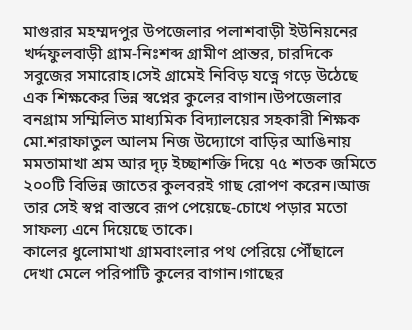মাগুরার মহম্মদপুর উপজেলার পলাশবাড়ী ইউনিয়নের খর্দ্দফুলবাড়ী গ্রাম-নিঃশব্দ গ্রামীণ প্রান্তর, চারদিকে সবুজের সমারোহ।সেই গ্রামেই নিবিড় যত্নে গড়ে উঠেছে এক শিক্ষকের ভিন্ন স্বপ্নের কুলের বাগান।উপজেলার বনগ্রাম সম্মিলিত মাধ্যমিক বিদ্যালয়ের সহকারী শিক্ষক মো.শরাফাতুল আলম নিজ উদ্যোগে বাড়ির আঙিনায় মমতামাখা শ্রম আর দৃঢ় ইচ্ছাশক্তি দিয়ে ৭৫ শতক জমিতে ২০০টি বিভিন্ন জাতের কুলবরই গাছ রোপণ করেন।আজ তার সেই স্বপ্ন বাস্তবে রূপ পেয়েছে-চোখে পড়ার মতো সাফল্য এনে দিয়েছে তাকে।
কালের ধুলোমাখা গ্রামবাংলার পথ পেরিয়ে পৌঁছালে দেখা মেলে পরিপাটি কুলের বাগান।গাছের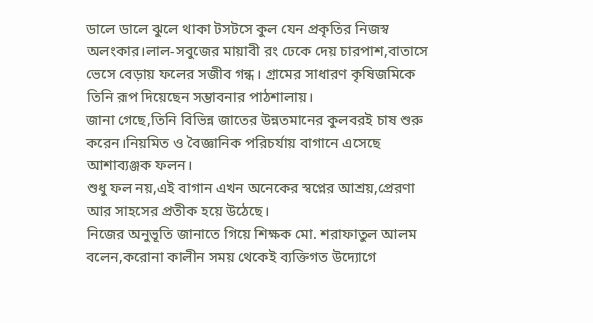ডালে ডালে ঝুলে থাকা টসটসে কুল যেন প্রকৃতির নিজস্ব অলংকার।লাল-সবুজের মায়াবী রং ঢেকে দেয় চারপাশ,বাতাসে ভেসে বেড়ায় ফলের সজীব গন্ধ। গ্রামের সাধারণ কৃষিজমিকে তিনি রূপ দিয়েছেন সম্ভাবনার পাঠশালায়।
জানা গেছে,তিনি বিভিন্ন জাতের উন্নতমানের কুলবরই চাষ শুরু করেন।নিয়মিত ও বৈজ্ঞানিক পরিচর্যায় বাগানে এসেছে আশাব্যঞ্জক ফলন।
শুধু ফল নয়,এই বাগান এখন অনেকের স্বপ্নের আশ্রয়,প্রেরণা আর সাহসের প্রতীক হয়ে উঠেছে।
নিজের অনুভূতি জানাতে গিয়ে শিক্ষক মো. শরাফাতুল আলম বলেন,করোনা কালীন সময় থেকেই ব্যক্তিগত উদ্যোগে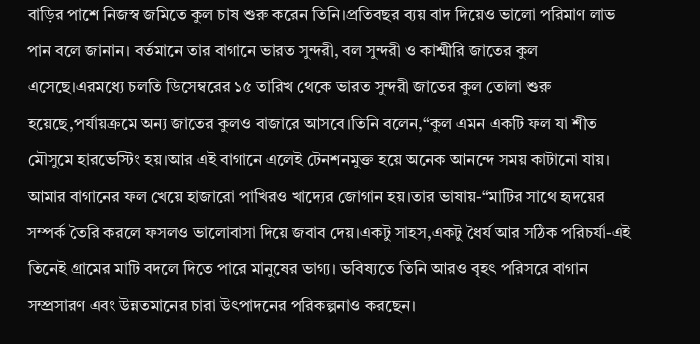বাড়ির পাশে নিজস্ব জমিতে কুল চাষ শুরু করেন তিনি।প্রতিবছর ব্যয় বাদ দিয়েও ভালো পরিমাণ লাভ পান বলে জানান। বর্তমানে তার বাগানে ভারত সুন্দরী, বল সুন্দরী ও কাশ্মীরি জাতের কুল এসেছে।এরমধ্যে চলতি ডিসেম্বরের ১৫ তারিখ থেকে ভারত সুন্দরী জাতের কুল তোলা শুরু হয়েছে,পর্যায়ক্রমে অন্য জাতের কুলও বাজারে আসবে।তিনি বলেন,“কুল এমন একটি ফল যা শীত মৌসুমে হারভেস্টিং হয়।আর এই বাগানে এলেই টেনশনমুক্ত হয়ে অনেক আনন্দে সময় কাটানো যায়। আমার বাগানের ফল খেয়ে হাজারো পাখিরও খাদ্যের জোগান হয়।তার ভাষায়-“মাটির সাথে হৃদয়ের সম্পর্ক তৈরি করলে ফসলও ভালোবাসা দিয়ে জবাব দেয়।একটু সাহস,একটু ধৈর্য আর সঠিক পরিচর্যা-এই তিনেই গ্রামের মাটি বদলে দিতে পারে মানুষের ভাগ্য। ভবিষ্যতে তিনি আরও বৃহৎ পরিসরে বাগান সম্প্রসারণ এবং উন্নতমানের চারা উৎপাদনের পরিকল্পনাও করছেন।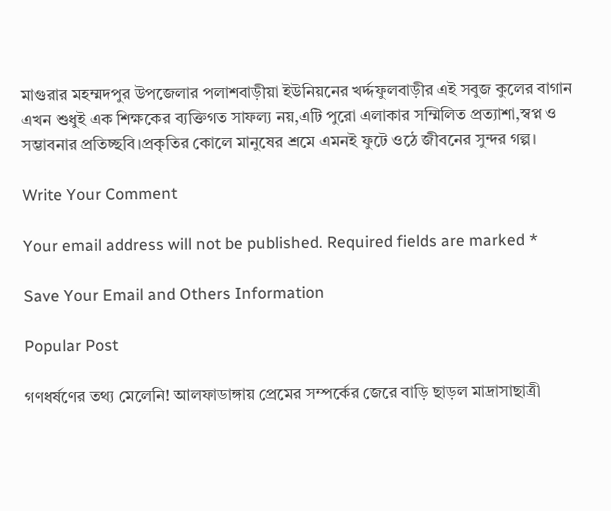মাগুরার মহম্মদপুর উপজেলার পলাশবাড়ীয়া ইউনিয়নের খর্দ্দফুলবাড়ীর এই সবুজ কুলের বাগান এখন শুধুই এক শিক্ষকের ব্যক্তিগত সাফল্য নয়,এটি পুরো এলাকার সম্মিলিত প্রত্যাশা,স্বপ্ন ও সম্ভাবনার প্রতিচ্ছবি।প্রকৃতির কোলে মানুষের শ্রমে এমনই ফুটে ওঠে জীবনের সুন্দর গল্প।

Write Your Comment

Your email address will not be published. Required fields are marked *

Save Your Email and Others Information

Popular Post

গণধর্ষণের তথ্য মেলেনি! আলফাডাঙ্গায় প্রেমের সম্পর্কের জেরে বাড়ি ছাড়ল মাদ্রাসাছাত্রী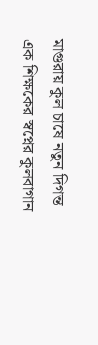মাগুরায় কুল চাষে নতুন দিগন্ত এক শিক্ষকের স্বপ্নের কুলবাগান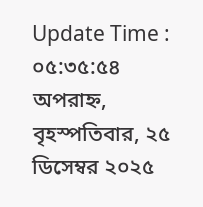Update Time : ০৫:৩৫:৫৪ অপরাহ্ন, বৃহস্পতিবার, ২৫ ডিসেম্বর ২০২৫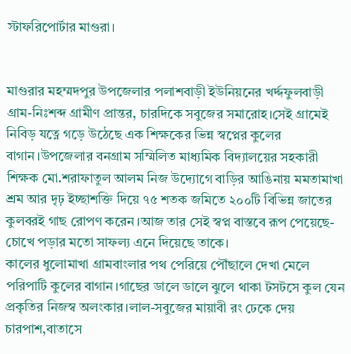স্টাফরিপোর্টার মাগুরা।


মাগুরার মহম্মদপুর উপজেলার পলাশবাড়ী ইউনিয়নের খর্দ্দফুলবাড়ী গ্রাম-নিঃশব্দ গ্রামীণ প্রান্তর, চারদিকে সবুজের সমারোহ।সেই গ্রামেই নিবিড় যত্নে গড়ে উঠেছে এক শিক্ষকের ভিন্ন স্বপ্নের কুলের বাগান।উপজেলার বনগ্রাম সম্মিলিত মাধ্যমিক বিদ্যালয়ের সহকারী শিক্ষক মো.শরাফাতুল আলম নিজ উদ্যোগে বাড়ির আঙিনায় মমতামাখা শ্রম আর দৃঢ় ইচ্ছাশক্তি দিয়ে ৭৫ শতক জমিতে ২০০টি বিভিন্ন জাতের কুলবরই গাছ রোপণ করেন।আজ তার সেই স্বপ্ন বাস্তবে রূপ পেয়েছে-চোখে পড়ার মতো সাফল্য এনে দিয়েছে তাকে।
কালের ধুলোমাখা গ্রামবাংলার পথ পেরিয়ে পৌঁছালে দেখা মেলে পরিপাটি কুলের বাগান।গাছের ডালে ডালে ঝুলে থাকা টসটসে কুল যেন প্রকৃতির নিজস্ব অলংকার।লাল-সবুজের মায়াবী রং ঢেকে দেয় চারপাশ,বাতাসে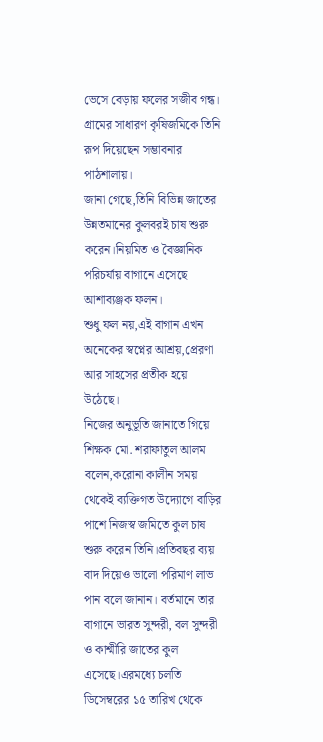ভেসে বেড়ায় ফলের সজীব গন্ধ। গ্রামের সাধারণ কৃষিজমিকে তিনি রূপ দিয়েছেন সম্ভাবনার পাঠশালায়।
জানা গেছে,তিনি বিভিন্ন জাতের উন্নতমানের কুলবরই চাষ শুরু করেন।নিয়মিত ও বৈজ্ঞানিক পরিচর্যায় বাগানে এসেছে আশাব্যঞ্জক ফলন।
শুধু ফল নয়,এই বাগান এখন অনেকের স্বপ্নের আশ্রয়,প্রেরণা আর সাহসের প্রতীক হয়ে উঠেছে।
নিজের অনুভূতি জানাতে গিয়ে শিক্ষক মো. শরাফাতুল আলম বলেন,করোনা কালীন সময় থেকেই ব্যক্তিগত উদ্যোগে বাড়ির পাশে নিজস্ব জমিতে কুল চাষ শুরু করেন তিনি।প্রতিবছর ব্যয় বাদ দিয়েও ভালো পরিমাণ লাভ পান বলে জানান। বর্তমানে তার বাগানে ভারত সুন্দরী, বল সুন্দরী ও কাশ্মীরি জাতের কুল এসেছে।এরমধ্যে চলতি ডিসেম্বরের ১৫ তারিখ থেকে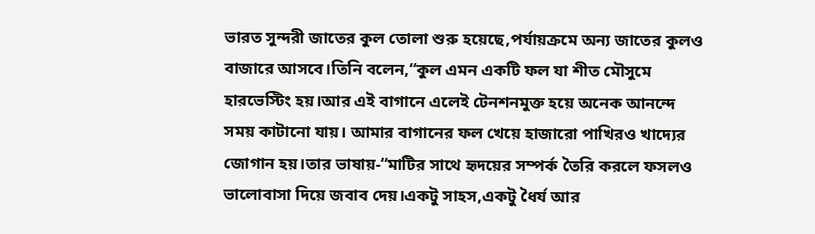ভারত সুন্দরী জাতের কুল তোলা শুরু হয়েছে,পর্যায়ক্রমে অন্য জাতের কুলও বাজারে আসবে।তিনি বলেন,“কুল এমন একটি ফল যা শীত মৌসুমে হারভেস্টিং হয়।আর এই বাগানে এলেই টেনশনমুক্ত হয়ে অনেক আনন্দে সময় কাটানো যায়। আমার বাগানের ফল খেয়ে হাজারো পাখিরও খাদ্যের জোগান হয়।তার ভাষায়-“মাটির সাথে হৃদয়ের সম্পর্ক তৈরি করলে ফসলও ভালোবাসা দিয়ে জবাব দেয়।একটু সাহস,একটু ধৈর্য আর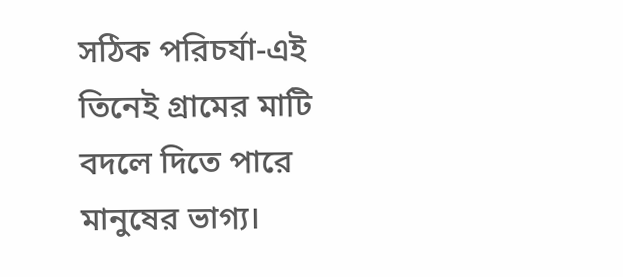সঠিক পরিচর্যা-এই তিনেই গ্রামের মাটি বদলে দিতে পারে মানুষের ভাগ্য।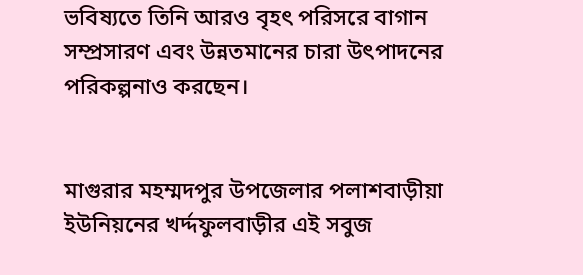ভবিষ্যতে তিনি আরও বৃহৎ পরিসরে বাগান সম্প্রসারণ এবং উন্নতমানের চারা উৎপাদনের পরিকল্পনাও করছেন।


মাগুরার মহম্মদপুর উপজেলার পলাশবাড়ীয়া ইউনিয়নের খর্দ্দফুলবাড়ীর এই সবুজ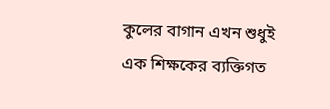কুলের বাগান এখন শুধুই এক শিক্ষকের ব্যক্তিগত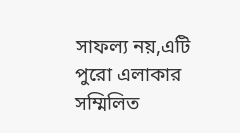সাফল্য নয়,এটি পুরো এলাকার সম্মিলিত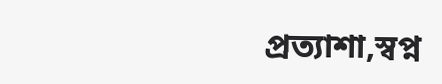প্রত্যাশা,স্বপ্ন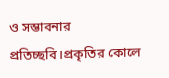ও সম্ভাবনার প্রতিচ্ছবি।প্রকৃতির কোলে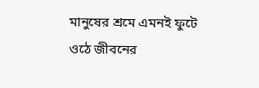মানুষের শ্রমে এমনই ফুটে ওঠে জীবনের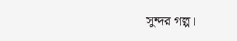সুন্দর গল্প।